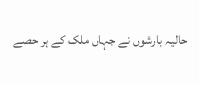حالیہ بارشوں نے جہاں ملک کے ہر حصے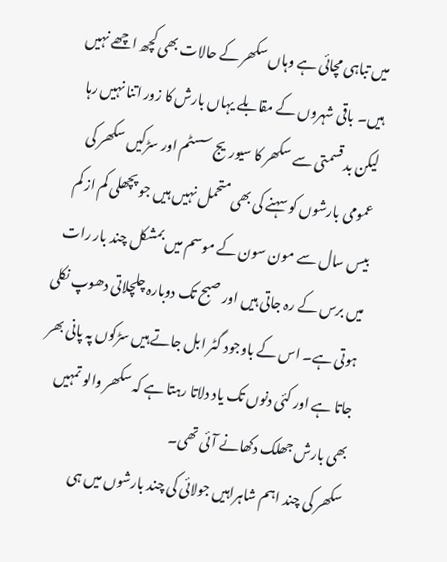میں تباہی مچائی ہے وہاں سکھر کے حالات بھی کچھ اچھے نہیں ہیں۔ باقی شہروں کے مقابلے یہاں بارش کا زور اتنا نہیں رہا لیکن بد قسمتی سے سکھر کا سیوریج سسٹم اور سڑکیں سکھر کی عمومی بارشوں کو سہنے کی بھی متحمل نہیں ہیں جو پچھلی کم از کم بیس سال سے مون سون کے موسم میں بمشکل چند بار رات میں برس کے رہ جاتی ہیں اور صبح تک دوبارہ چلچلاتی دھوپ نکلی ہوتی ہے۔ اس کے باوجود گٹر ابل جاتے ہیں سڑکوں پہ پانی بھر جاتا ہے اور کئی دنوں تک یاد دلاتا رہتا ہے کہ سکھر والو تمہیں بھی بارش جھلک دکھانے آئی تھی۔
سکھر کی چند اہم شاہراہیں جولائی کی چند بارشوں میں ہی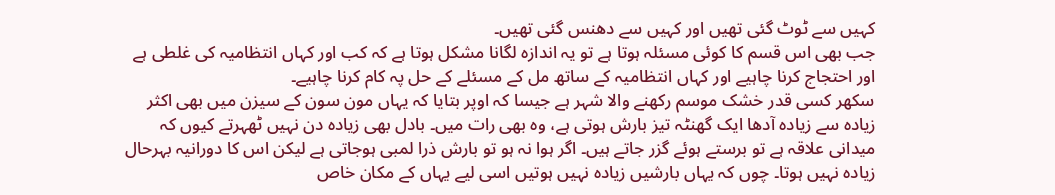کہیں سے ٹوٹ گئی تھیں اور کہیں سے دھنس گئی تھیں۔
جب بھی اس قسم کا کوئی مسئلہ ہوتا ہے تو یہ اندازہ لگانا مشکل ہوتا ہے کہ کب اور کہاں انتظامیہ کی غلطی ہے اور احتجاج کرنا چاہیے اور کہاں انتظامیہ کے ساتھ مل کے مسئلے کے حل پہ کام کرنا چاہیے۔
سکھر کسی قدر خشک موسم رکھنے والا شہر ہے جیسا کہ اوپر بتایا کہ یہاں مون سون کے سیزن میں بھی اکثر زیادہ سے زیادہ آدھا ایک گھنٹہ تیز بارش ہوتی ہے، وہ بھی رات میں۔ بادل بھی زیادہ دن نہیں ٹھہرتے کیوں کہ میدانی علاقہ ہے تو برستے ہوئے گزر جاتے ہیں۔ اگر ہوا نہ ہو تو بارش ذرا لمبی ہوجاتی ہے لیکن اس کا دورانیہ بہرحال زیادہ نہیں ہوتا۔ چوں کہ یہاں بارشیں زیادہ نہیں ہوتیں اسی لیے یہاں کے مکان خاص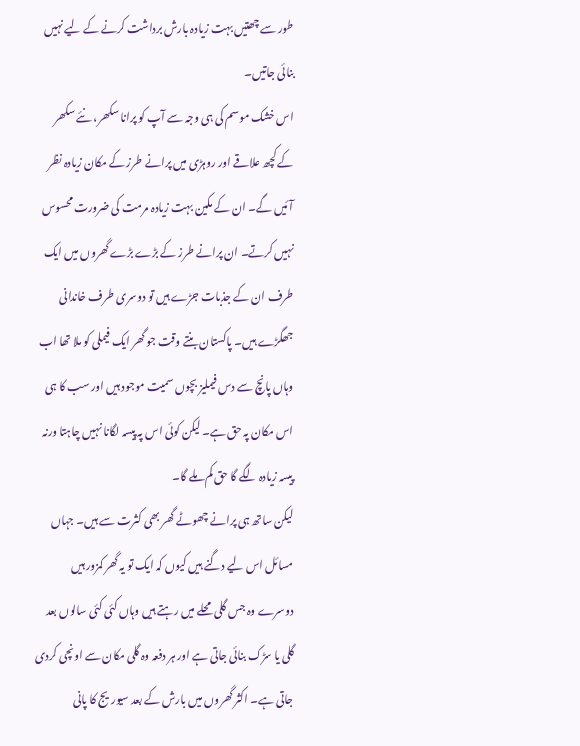طور سے چھتیں بہت زیادہ بارش برداشت کرنے کے لیے نہیں بنائی جاتیں۔
اس خشک موسم کی ہی وجہ سے آپ کو پرانا سکھر، نئے سکھر کے کچھ علاقے اور روہڑی میں پرانے طرز کے مکان زیادہ نظر آئیں گے۔ ان کے مکین بہت زیادہ مرمت کی ضرورت محسوس نہیں کرتے۔ ان پرانے طرز کے بڑے بڑے گھروں میں ایک طرف ان کے جذبات جڑے ہیں تو دوسری طرف خاندانی جھگڑے ہیں۔ پاکستان بنتے وقت جو گھر ایک فیملی کو ملا تھا اب وہاں پانچ سے دس فیملیز بچوں سمیت موجود ہیں اور سب کا ہی اس مکان پہ حق ہے۔ لیکن کوئی اس پہ پیسہ لگانا نہیں چاہتا ورنہ پیسہ زیادہ لگے گا حق کم ملے گا۔
لیکن ساتھ ہی پرانے چھوٹے گھر بھی کثرت سے ہیں۔ جہاں مسائل اس لیے دگنے ہیں کیوں کہ ایک تو یہ گھر کمزور ہیں دوسرے وہ جس گلی محلے میں رہتے ہیں وہاں کئی کئی سالوں بعد گلی یا سڑک بنائی جاتی ہے اور ہر دفعہ وہ گلی مکان سے اونچی کردی جاتی ہے۔ اکثر گھروں میں بارش کے بعد سیوریج کا پانی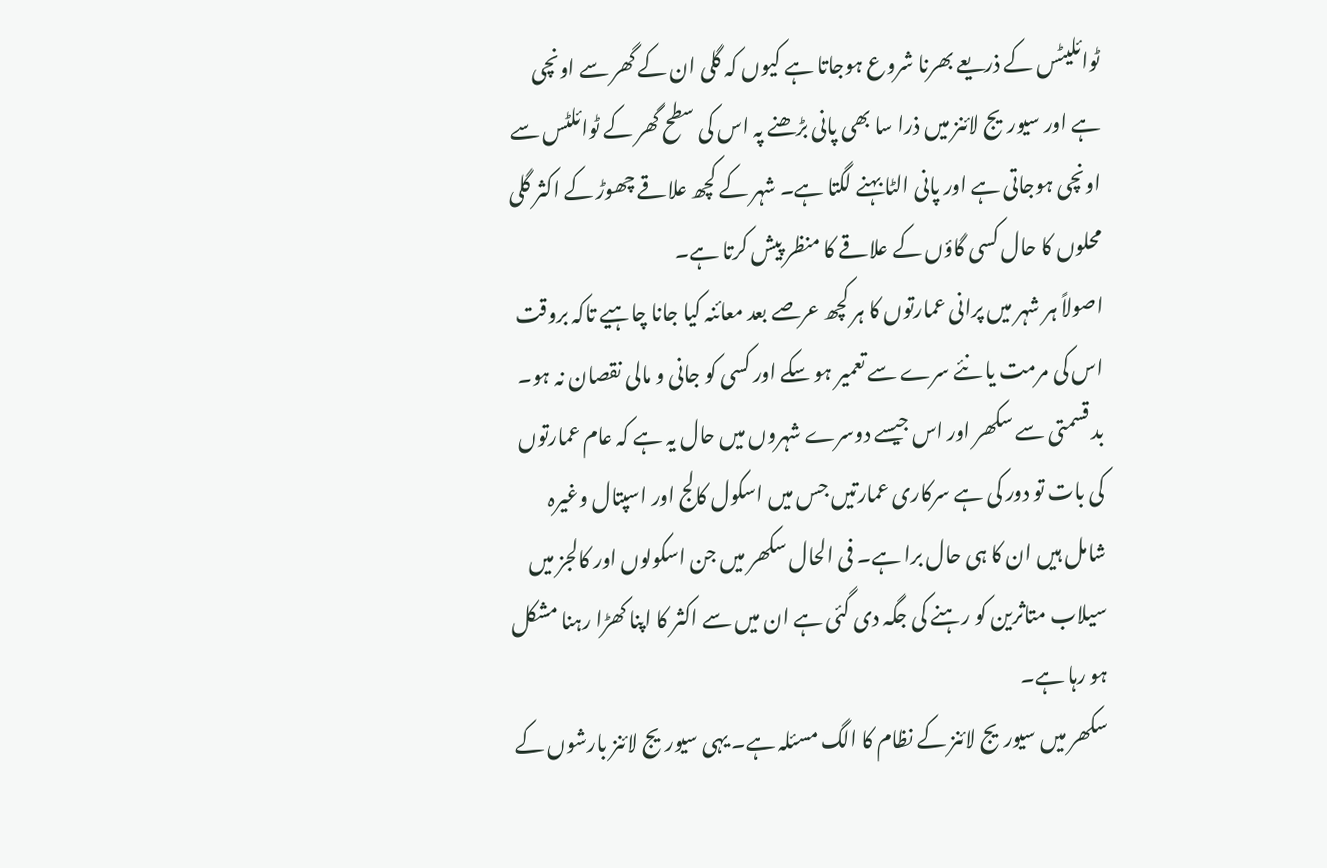ٹوائلیٹس کے ذریعے بھرنا شروع ہوجاتا ہے کیوں کہ گلی ان کے گھر سے اونچی ہے اور سیوریج لائنز میں ذرا سا بھی پانی بڑھنے پہ اس کی سطح گھر کے ٹوائلٹس سے اونچی ہوجاتی ہے اور پانی الٹا بہنے لگتا ہے۔ شہر کے کچھ علاقے چھوڑ کے اکثر گلی محلوں کا حال کسی گاؤں کے علاقے کا منظر پیش کرتا ہے۔
اصولاً ہر شہر میں پرانی عمارتوں کا ہر کچھ عرصے بعد معائنہ کیا جانا چاہیے تاکہ بروقت اس کی مرمت یا نئے سرے سے تعمیر ہو سکے اور کسی کو جانی و مالی نقصان نہ ہو۔ بد قسمتی سے سکھر اور اس جیسے دوسرے شہروں میں حال یہ ہے کہ عام عمارتوں کی بات تو دور کی ہے سرکاری عمارتیں جس میں اسکول کالج اور اسپتال وغیرہ شامل ہیں ان کا ہی حال برا ہے۔ فی الحال سکھر میں جن اسکولوں اور کالجز میں سیلاب متاثرین کو رہنے کی جگہ دی گئی ہے ان میں سے اکثر کا اپنا کھڑا رہنا مشکل ہو رہا ہے۔
سکھر میں سیوریج لائنز کے نظام کا الگ مسئلہ ہے۔ یہی سیوریج لائنز بارشوں کے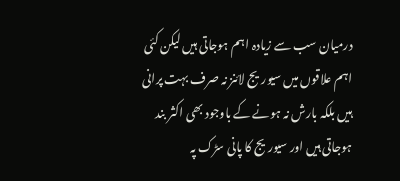درمیان سب سے زیادہ اہم ہوجاتی ہیں لیکن کئی اہم علاقوں میں سیوریج لائنز نہ صرف بہت پرانی ہیں بلکہ بارش نہ ہونے کے باوجود بھی اکثر بند ہوجاتی ہیں اور سیوریج کا پانی سڑک پہ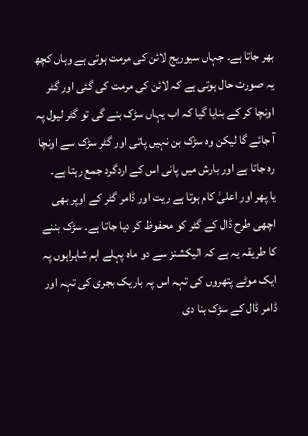بھر جاتا ہے۔ جہاں سیوریج لائن کی مرمت ہوتی ہے وہاں کچھ یہ صورت حال ہوتی ہے کہ لائن کی مرمت کی گئی اور گٹر اونچا کر کے بنایا گیا کہ اب یہاں سڑک بنے گی تو گٹر لیول پہ آ جائے گا لیکن وہ سڑک بن نہیں پاتی اور گٹر سڑک سے اونچا رہ جاتا ہے اور بارش میں پانی اس کے اردگرد جمع رہتا ہے۔
یا پھر اور اعلیٰ کام ہوتا ہے ریت اور ڈامر گٹر کے اوپر بھی اچھی طرح ڈال کے گٹر کو محفوظ کر دیا جاتا ہے۔ سڑک بننے کا طریقہ یہ ہے کہ الیکشنز سے دو ماہ پہلے اہم شاہراہوں پہ ایک موٹے پتھروں کی تہہ اس پہ باریک بجری کی تہہ اور ڈامر ڈال کے سڑک بنا دی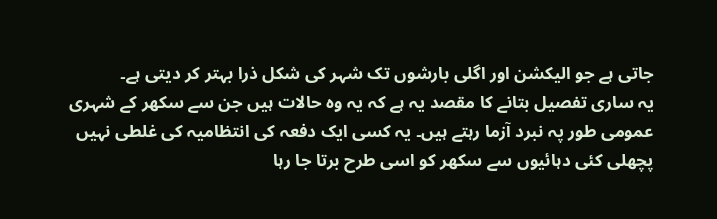جاتی ہے جو الیکشن اور اگلی بارشوں تک شہر کی شکل ذرا بہتر کر دیتی ہے۔
یہ ساری تفصیل بتانے کا مقصد یہ ہے کہ یہ وہ حالات ہیں جن سے سکھر کے شہری عمومی طور پہ نبرد آزما رہتے ہیں۔ یہ کسی ایک دفعہ کی انتظامیہ کی غلطی نہیں پچھلی کئی دہائیوں سے سکھر کو اسی طرح برتا جا رہا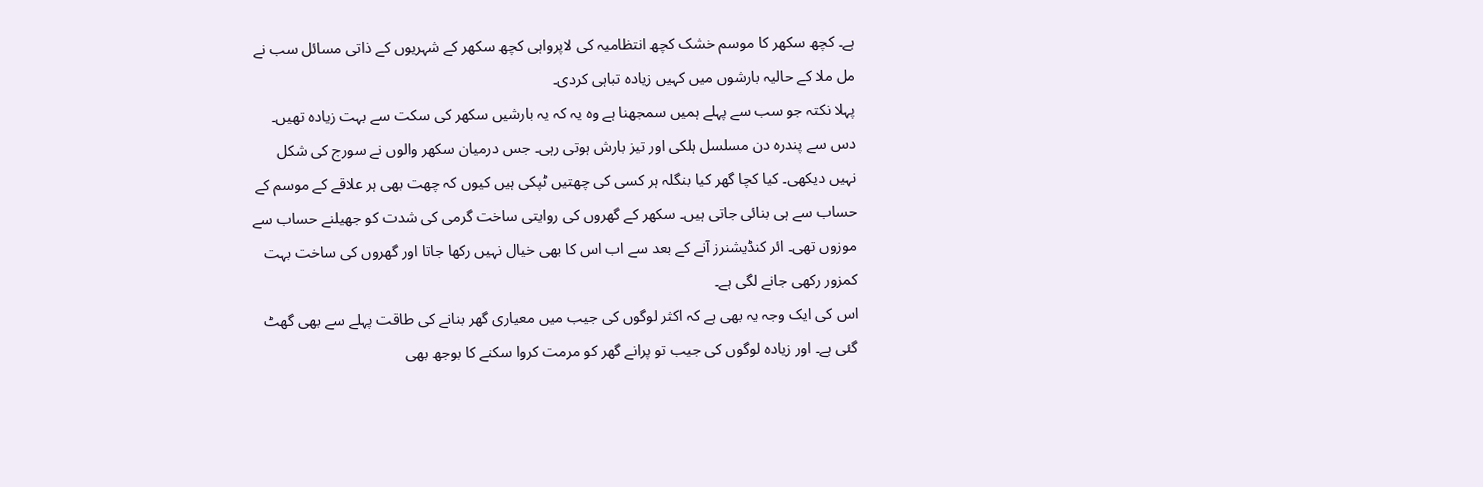ہے۔ کچھ سکھر کا موسم خشک کچھ انتظامیہ کی لاپرواہی کچھ سکھر کے شہریوں کے ذاتی مسائل سب نے مل ملا کے حالیہ بارشوں میں کہیں زیادہ تباہی کردی۔
پہلا نکتہ جو سب سے پہلے ہمیں سمجھنا ہے وہ یہ کہ یہ بارشیں سکھر کی سکت سے بہت زیادہ تھیں۔ دس سے پندرہ دن مسلسل ہلکی اور تیز بارش ہوتی رہی۔ جس درمیان سکھر والوں نے سورج کی شکل نہیں دیکھی۔ کیا کچا گھر کیا بنگلہ ہر کسی کی چھتیں ٹپکی ہیں کیوں کہ چھت بھی ہر علاقے کے موسم کے حساب سے ہی بنائی جاتی ہیں۔ سکھر کے گھروں کی روایتی ساخت گرمی کی شدت کو جھیلنے حساب سے موزوں تھی۔ ائر کنڈیشنرز آنے کے بعد سے اب اس کا بھی خیال نہیں رکھا جاتا اور گھروں کی ساخت بہت کمزور رکھی جانے لگی ہے۔
اس کی ایک وجہ یہ بھی ہے کہ اکثر لوگوں کی جیب میں معیاری گھر بنانے کی طاقت پہلے سے بھی گھٹ گئی ہے۔ اور زیادہ لوگوں کی جیب تو پرانے گھر کو مرمت کروا سکنے کا بوجھ بھی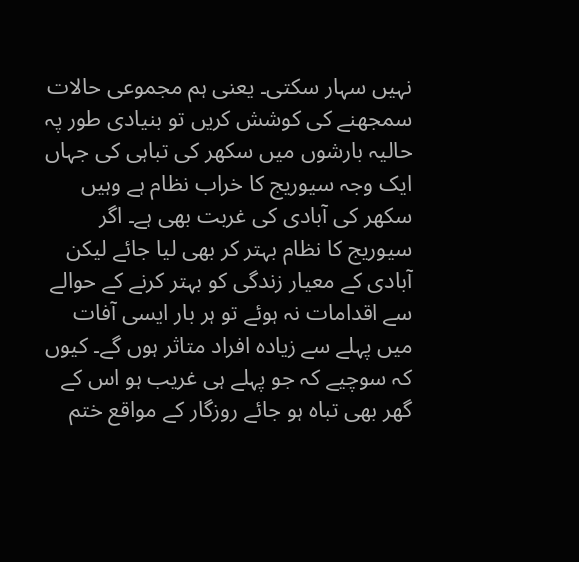نہیں سہار سکتی۔ یعنی ہم مجموعی حالات سمجھنے کی کوشش کریں تو بنیادی طور پہ حالیہ بارشوں میں سکھر کی تباہی کی جہاں ایک وجہ سیوریج کا خراب نظام ہے وہیں سکھر کی آبادی کی غربت بھی ہے۔ اگر سیوریج کا نظام بہتر کر بھی لیا جائے لیکن آبادی کے معیار زندگی کو بہتر کرنے کے حوالے سے اقدامات نہ ہوئے تو ہر بار ایسی آفات میں پہلے سے زیادہ افراد متاثر ہوں گے۔ کیوں کہ سوچیے کہ جو پہلے ہی غریب ہو اس کے گھر بھی تباہ ہو جائے روزگار کے مواقع ختم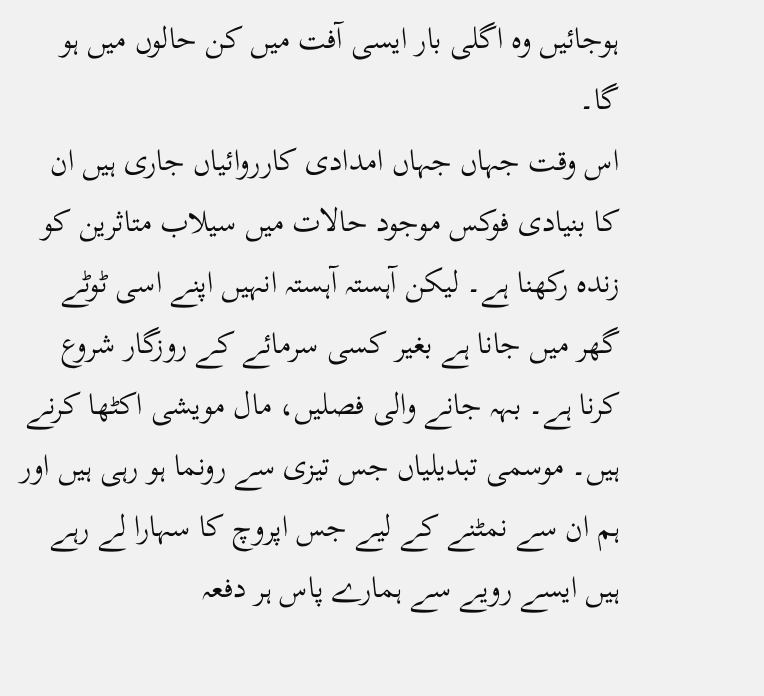ہوجائیں وہ اگلی بار ایسی آفت میں کن حالوں میں ہو گا۔
اس وقت جہاں جہاں امدادی کارروائیاں جاری ہیں ان کا بنیادی فوکس موجود حالات میں سیلاب متاثرین کو زندہ رکھنا ہے۔ لیکن آہستہ آہستہ انہیں اپنے اسی ٹوٹے گھر میں جانا ہے بغیر کسی سرمائے کے روزگار شروع کرنا ہے۔ بہہ جانے والی فصلیں، مال مویشی اکٹھا کرنے ہیں۔ موسمی تبدیلیاں جس تیزی سے رونما ہو رہی ہیں اور ہم ان سے نمٹنے کے لیے جس اپروچ کا سہارا لے رہے ہیں ایسے رویے سے ہمارے پاس ہر دفعہ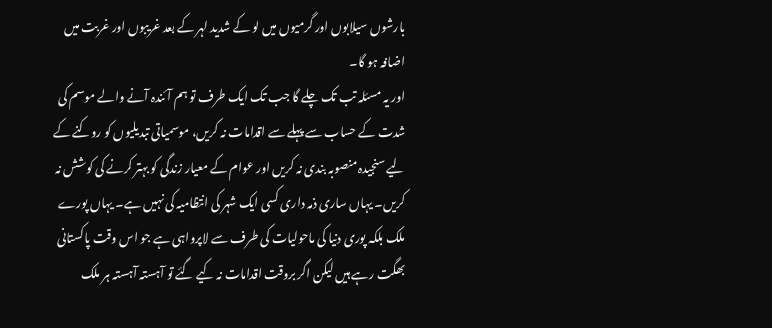بارشوں سیلابوں اور گرمیوں میں لو کے شدید لہر کے بعد غریبوں اور غربت میں اضافہ ہو گا۔
اور یہ مسئلہ تب تک چلے گا جب تک ایک طرف تو ہم آئندہ آنے والے موسم کی شدت کے حساب سے پہلے سے اقدامات نہ کریں، موسمیاتی تبدیلیوں کو روکنے کے لیے سنجیدہ منصوبہ بندی نہ کریں اور عوام کے معیار زندگی کو بہتر کرنے کی کوشش نہ کریں۔ یہاں ساری ذمہ داری کسی ایک شہر کی انتظامیہ کی نہیں ہے۔ یہاں پورے ملک بلکہ پوری دنیا کی ماحولیات کی طرف سے لاپرواہی ہے جو اس وقت پاکستانی بھگت رہے ہیں لیکن اگر بروقت اقدامات نہ کیے گئے تو آہستہ آہستہ ہر ملک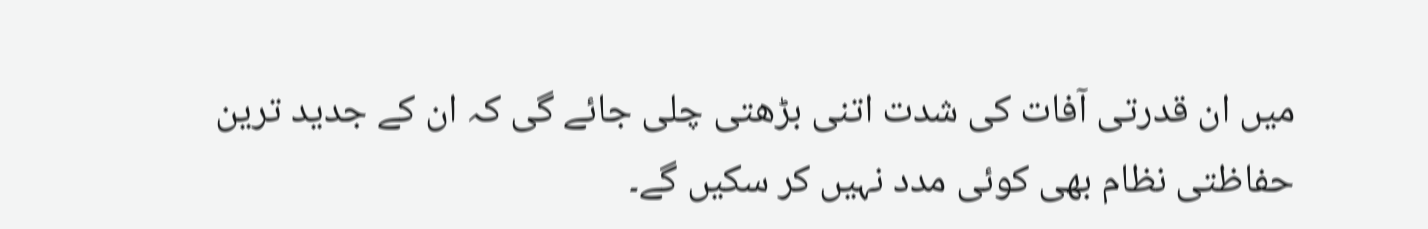میں ان قدرتی آفات کی شدت اتنی بڑھتی چلی جائے گی کہ ان کے جدید ترین حفاظتی نظام بھی کوئی مدد نہیں کر سکیں گے۔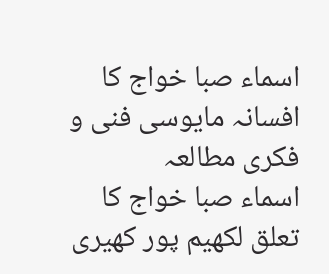اسماء صبا خواج کا افسانہ مایوسی فنی و فکری مطالعہ
اسماء صبا خواج کا تعلق لکھیم پور کھیری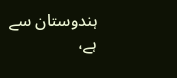ہندوستان سے ہے،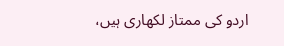اردو کی ممتاز لکھاری ہیں،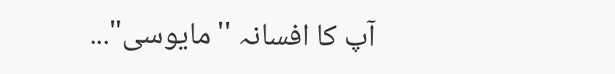آپ کا افسانہ ''مایوسی"...